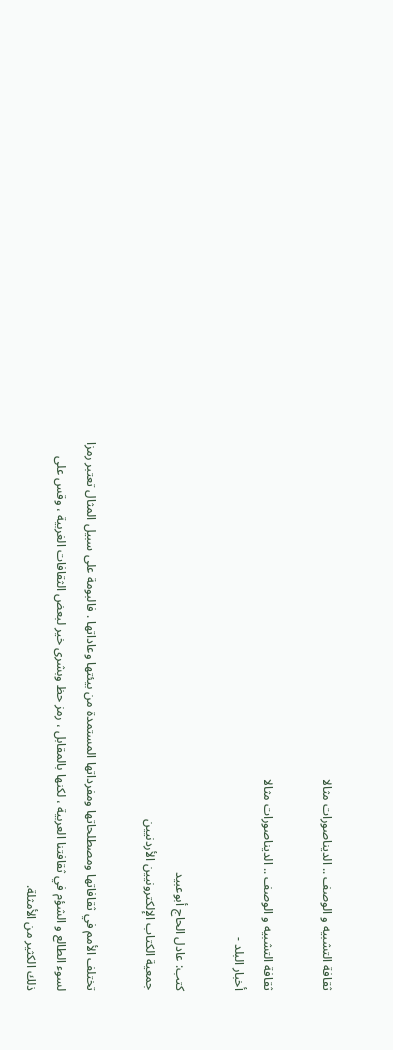ثقافة التشبيه و الوصف .. الديناصورات مثالا

ثقافة التشبيه و الوصف .. الديناصورات مثالا
أخبار البلد -

كتب: عادل الحاج أبوعبيد
جمعية الكتاب الإلكترونيين الأردنيين

تختلف الأمم في ثقافاتها ومصطلحاتها ومفرداتها المستمدة من بيئتها وعاداتها . فالبومة على سبيل المثال تعتبر رمزا لسوء الطالع و الشؤم في ثقافتنا العربية ، لكنها بالمقابل ، رمز حظ وبشرى خير لبعض الثقافات الغربية ، وقس على ذلك الكثير من الأمثلة.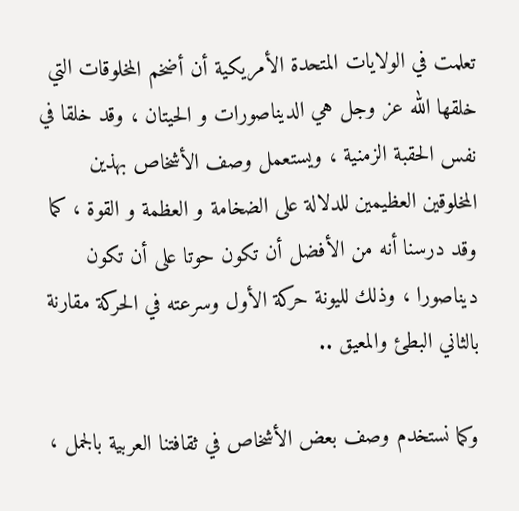تعلمت في الولايات المتحدة الأمريكية أن أضخم المخلوقات التي خلقها الله عز وجل هي الديناصورات و الحيتان ، وقد خلقا في نفس الحقبة الزمنية ، ويستعمل وصف الأشخاص بهذين المخلوقين العظيمين للدلالة على الضخامة و العظمة و القوة ، كما وقد درسنا أنه من الأفضل أن تكون حوتا على أن تكون ديناصورا ، وذلك لليونة حركة الأول وسرعته في الحركة مقارنة بالثاني البطئ والمعيق ..

وكما نستخدم وصف بعض الأشخاص في ثقافتنا العربية بالجمل ،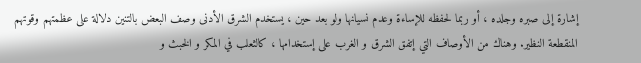إشارة إلى صبره وجلده ، أو ربما لحفظه للإساءة وعدم نسيانها ولو بعد حين ، يستخدم الشرق الأدنى وصف البعض بالتنين دلالة على عظمتهم وقوتهم المنقطعة النظير. وهناك من الأوصاف التي إتفق الشرق و الغرب على إستخدامها ، كالثعلب في المكر و الخبث و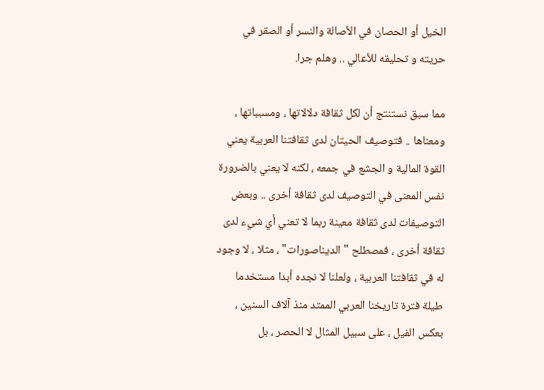الخيل أو الحصان في الأصالة والنسر أو الصقر في حريته و تحليقه للأعالي .. وهلم جرا.

مما سبق نستنتج أن لكل ثقافة دلالاتها ، ومسبباتها ، ومعناها .. فتوصيف الحيتان لدى ثقافتنا العربية يعني القوة المالية و الجشع في جمعه ، لكنه لا يعني بالضرورة نفس المعنى في التوصيف لدى ثقافة أخرى .. وبعض التوصيفات لدى ثقافة معينة ربما لا تعني أي شيء لدى ثقافة أخرى ، فمصطلح "الديناصورات" ، مثلا ، لا وجود له في ثقافتنا العربية ، ولعلنا لا نجده أبدا مستخدما طيلة فترة تاريخنا العربي الممتد منذ آلاف السنين ، بعكس الفيل ، على سبيل المثال لا الحصر ، بل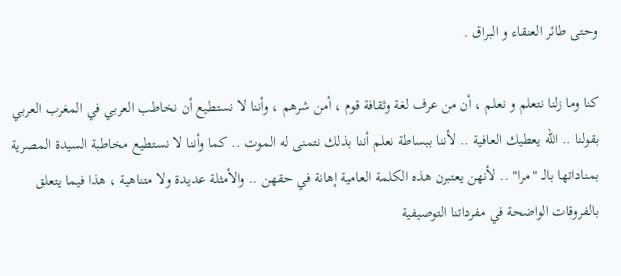وحتى طائر العنقاء و البراق .

كنا وما زلنا نتعلم و نعلم ، أن من عرف لغة وثقافة قوم ، أمن شرهم ، وأننا لا نستطيع أن نخاطب العربي في المغرب العربي بقولنا .. الله يعطيك العافية .. لأننا ببساطة نعلم أننا بذلك نتمنى له الموت .. كما وأننا لا نستطيع مخاطبة السيدة المصرية بمناداتها بالــ "مرا" .. لأنهن يعتبرن هذه الكلمة العامية إهانة في حقهن .. والأمثلة عديدة ولا متناهية ، هذا فيما يتعلق بالفروقات الواضحة في مفرداتنا التوصيفية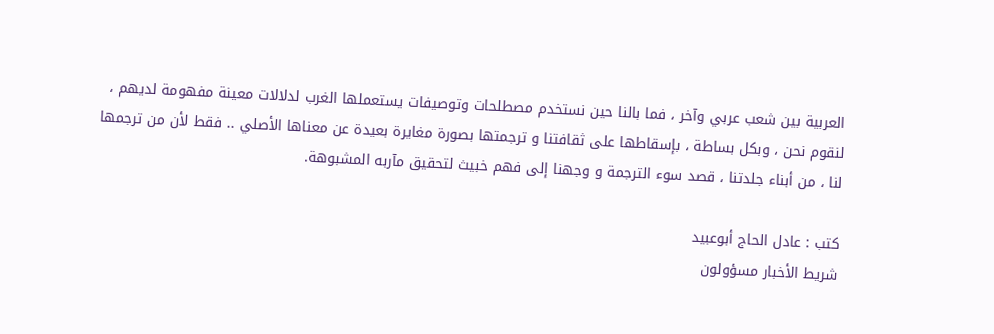العربية بين شعب عربي وآخر ، فما بالنا حين نستخدم مصطلحات وتوصيفات يستعملها الغرب لدلالات معينة مفهومة لديهم ، لنقوم نحن ، وبكل بساطة ، بإسقاطها على ثقافتنا و ترجمتها بصورة مغايرة بعيدة عن معناها الأصلي .. فقط لأن من ترجمها لنا ، من أبناء جلدتنا ، قصد سوء الترجمة و وجهنا إلى فهم خبيث لتحقيق مآربه المشبوهة.

كتب : عادل الحاج أبوعبيد
شريط الأخبار مسؤولون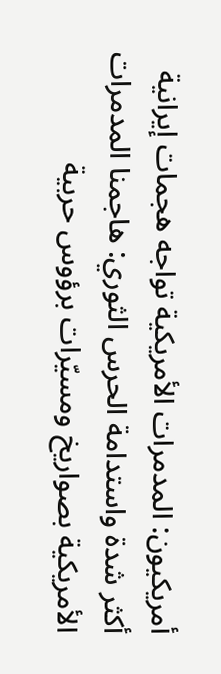أمريكيون: المدمرات الأمريكية تواجه هجمات إيرانية أكثر شدة واستدامة الحرس الثوري: هاجمنا المدمرات الأمريكية بصواريخ ومسيّرات برؤوس حربية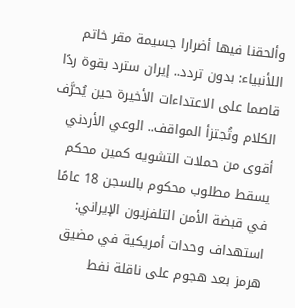وألحقنا فيها أضرارا جسيمة مقر خاتم اللأنبياء: بدون تردد.. إيران سترد بقوة ردًا قاصما على الاعتداءات الأخيرة حين يُحرَّف الكلام وتُجتزأ المواقف.. الوعي الأردني أقوى من حملات التشويه كمين محكم يسقط مطلوب محكوم بالسجن 18 عامًا في قبضة الأمن التلفزيون الإيراني: استهداف وحدات أمريكية في مضيق هرمز بعد هجوم على ناقلة نفط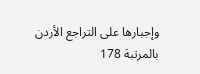وإجبارها على التراجع الأردن بالمرتبة 178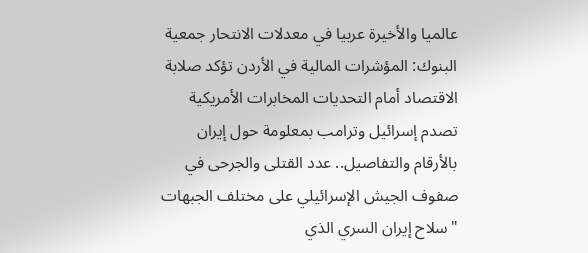عالميا والأخيرة عربيا في معدلات الانتحار جمعية البنوك: المؤشرات المالية في الأردن تؤكد صلابة الاقتصاد أمام التحديات المخابرات الأمريكية تصدم إسرائيل وترامب بمعلومة حول إيران بالأرقام والتفاصيل.. عدد القتلى والجرحى في صفوف الجيش الإسرائيلي على مختلف الجبهات "سلاح إيران السري الذي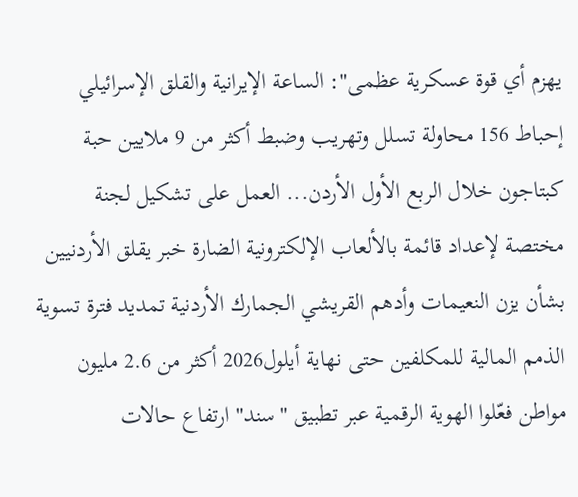يهزم أي قوة عسكرية عظمى": الساعة الإيرانية والقلق الإسرائيلي إحباط 156 محاولة تسلل وتهريب وضبط أكثر من 9 ملايين حبة كبتاجون خلال الربع الأول الأردن... العمل على تشكيل لجنة مختصة لإعداد قائمة بالألعاب الإلكترونية الضارة خبر يقلق الأردنيين بشأن يزن النعيمات وأدهم القريشي الجمارك الأردنية تمديد فترة تسوية الذمم المالية للمكلفين حتى نهاية أيلول2026 أكثر من 2.6 مليون مواطن فعّلوا الهوية الرقمية عبر تطبيق "سند" ارتفاع حالات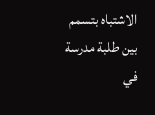الاشتباه بتسمم بين طلبة مدرسة في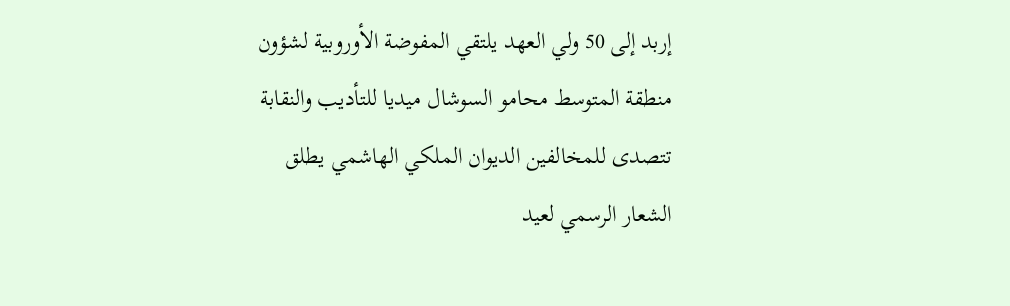إربد إلى 50 ولي العهد يلتقي المفوضة الأوروبية لشؤون منطقة المتوسط محامو السوشال ميديا للتأديب والنقابة تتصدى للمخالفين الديوان الملكي الهاشمي يطلق الشعار الرسمي لعيد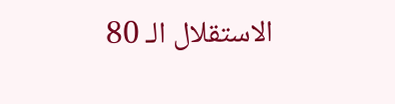الاستقلال الـ 80